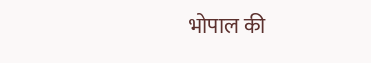भोपाल की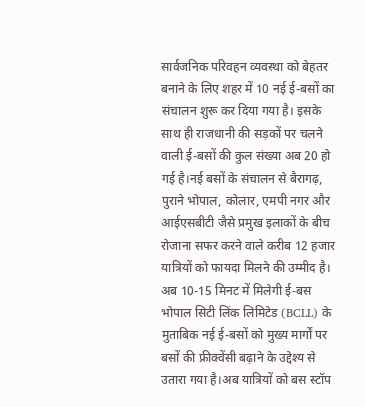सार्वजनिक परिवहन व्यवस्था को बेहतर बनाने के लिए शहर में 10 नई ई-बसों का संचालन शुरू कर दिया गया है। इसके साथ ही राजधानी की सड़कों पर चलने वाली ई-बसों की कुल संख्या अब 20 हो गई है।नई बसों के संचालन से बैरागढ़, पुराने भोपाल, कोलार, एमपी नगर और आईएसबीटी जैसे प्रमुख इलाकों के बीच रोजाना सफर करने वाले करीब 12 हजार यात्रियों को फायदा मिलने की उम्मीद है।
अब 10-15 मिनट में मिलेगी ई-बस
भोपाल सिटी लिंक लिमिटेड (BCLL) के मुताबिक नई ई-बसों को मुख्य मार्गों पर बसों की फ्रीक्वेंसी बढ़ाने के उद्देश्य से उतारा गया है।अब यात्रियों को बस स्टॉप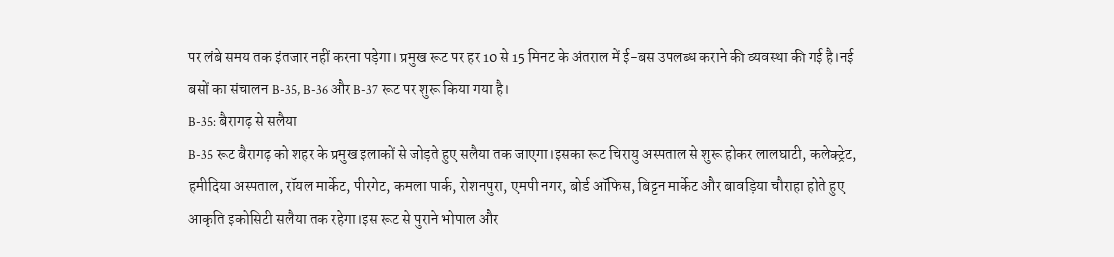पर लंबे समय तक इंतजार नहीं करना पड़ेगा। प्रमुख रूट पर हर 10 से 15 मिनट के अंतराल में ई-बस उपलब्ध कराने की व्यवस्था की गई है।नई बसों का संचालन B-35, B-36 और B-37 रूट पर शुरू किया गया है।
B-35: बैरागढ़ से सलैया
B-35 रूट बैरागढ़ को शहर के प्रमुख इलाकों से जोड़ते हुए सलैया तक जाएगा।इसका रूट चिरायु अस्पताल से शुरू होकर लालघाटी, कलेक्ट्रेट, हमीदिया अस्पताल, रॉयल मार्केट, पीरगेट, कमला पार्क, रोशनपुरा, एमपी नगर, बोर्ड ऑफिस, बिट्टन मार्केट और बावड़िया चौराहा होते हुए आकृति इकोसिटी सलैया तक रहेगा।इस रूट से पुराने भोपाल और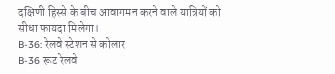दक्षिणी हिस्से के बीच आवागमन करने वाले यात्रियों को सीधा फायदा मिलेगा।
B-36: रेलवे स्टेशन से कोलार
B-36 रूट रेलवे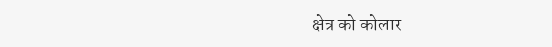क्षेत्र को कोलार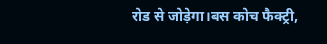रोड से जोड़ेगा।बस कोच फैक्ट्री,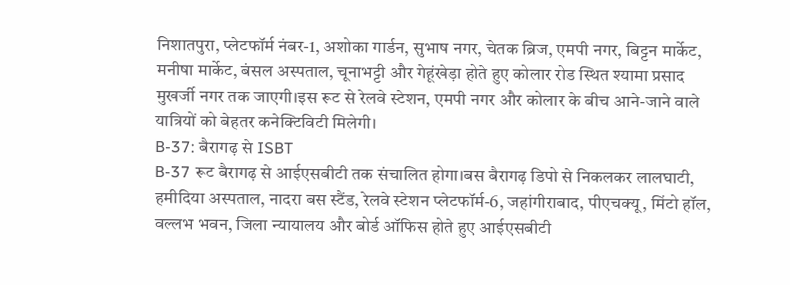निशातपुरा, प्लेटफॉर्म नंबर-1, अशोका गार्डन, सुभाष नगर, चेतक ब्रिज, एमपी नगर, बिट्टन मार्केट, मनीषा मार्केट, बंसल अस्पताल, चूनाभट्टी और गेहूंखेड़ा होते हुए कोलार रोड स्थित श्यामा प्रसाद मुखर्जी नगर तक जाएगी।इस रूट से रेलवे स्टेशन, एमपी नगर और कोलार के बीच आने-जाने वाले यात्रियों को बेहतर कनेक्टिविटी मिलेगी।
B-37: बैरागढ़ से ISBT
B-37 रूट बैरागढ़ से आईएसबीटी तक संचालित होगा।बस बैरागढ़ डिपो से निकलकर लालघाटी, हमीदिया अस्पताल, नादरा बस स्टैंड, रेलवे स्टेशन प्लेटफॉर्म-6, जहांगीराबाद, पीएचक्यू, मिंटो हॉल, वल्लभ भवन, जिला न्यायालय और बोर्ड ऑफिस होते हुए आईएसबीटी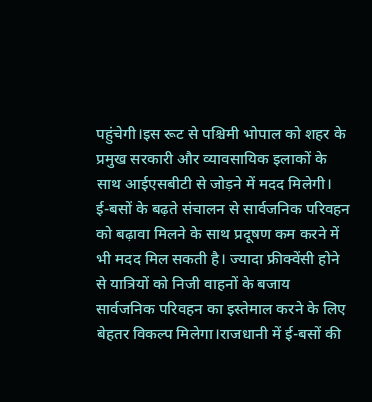पहुंचेगी।इस रूट से पश्चिमी भोपाल को शहर के प्रमुख सरकारी और व्यावसायिक इलाकों के साथ आईएसबीटी से जोड़ने में मदद मिलेगी।
ई-बसों के बढ़ते संचालन से सार्वजनिक परिवहन को बढ़ावा मिलने के साथ प्रदूषण कम करने में भी मदद मिल सकती है। ज्यादा फ्रीक्वेंसी होने से यात्रियों को निजी वाहनों के बजाय सार्वजनिक परिवहन का इस्तेमाल करने के लिए बेहतर विकल्प मिलेगा।राजधानी में ई-बसों की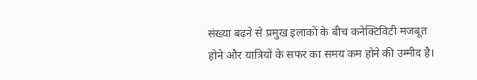संख्या बढ़ने से प्रमुख इलाकों के बीच कनेक्टिविटी मजबूत होने और यात्रियों के सफर का समय कम होने की उम्मीद है।